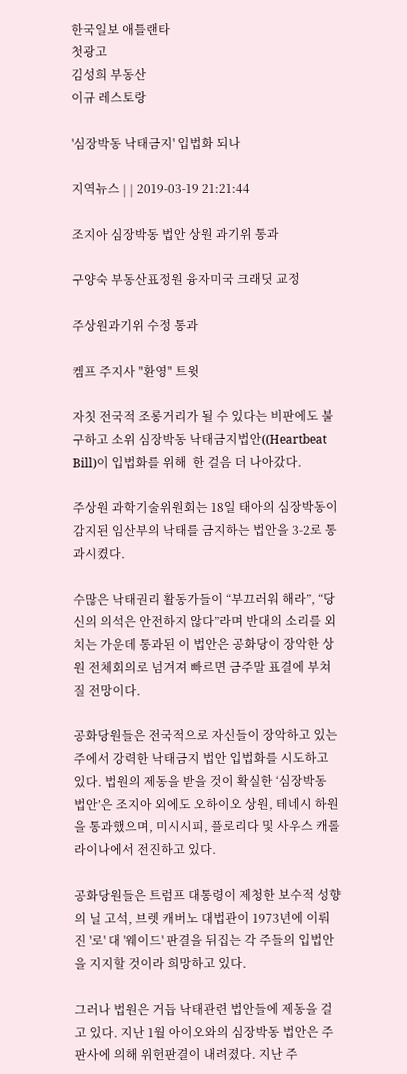한국일보 애틀랜타
첫광고
김성희 부동산
이규 레스토랑

'심장박동 낙태금지' 입법화 되나

지역뉴스 | | 2019-03-19 21:21:44

조지아 심장박동 법안 상원 과기위 통과

구양숙 부동산표정원 융자미국 크래딧 교정

주상원과기위 수정 통과

켐프 주지사 "환영" 트윗

자칫 전국적 조롱거리가 될 수 있다는 비판에도 불구하고 소위 심장박동 낙태금지법안((Heartbeat Bill)이 입법화를 위해  한 걸음 더 나아갔다.

주상원 과학기술위원회는 18일 태아의 심장박동이 감지된 임산부의 낙태를 금지하는 법안을 3-2로 통과시켰다.

수많은 낙태권리 활동가들이 “부끄러워 해라”, “당신의 의석은 안전하지 않다”라며 반대의 소리를 외치는 가운데 통과된 이 법안은 공화당이 장악한 상원 전체회의로 넘겨져 빠르면 금주말 표결에 부쳐질 전망이다.

공화당원들은 전국적으로 자신들이 장악하고 있는 주에서 강력한 낙태금지 법안 입법화를 시도하고 있다. 법원의 제동을 받을 것이 확실한 ‘심장박동 법안’은 조지아 외에도 오하이오 상원, 테네시 하원을 통과했으며, 미시시피, 플로리다 및 사우스 캐롤라이나에서 전진하고 있다.

공화당원들은 트럼프 대통령이 제청한 보수적 성향의 닐 고석, 브렛 캐버노 대법관이 1973년에 이뤄진 '로' 대 '웨이드' 판결을 뒤집는 각 주들의 입법안을 지지할 것이라 희망하고 있다.

그러나 법원은 거듭 낙태관련 법안들에 제동을 걸고 있다. 지난 1월 아이오와의 심장박동 법안은 주 판사에 의해 위헌판결이 내려졌다. 지난 주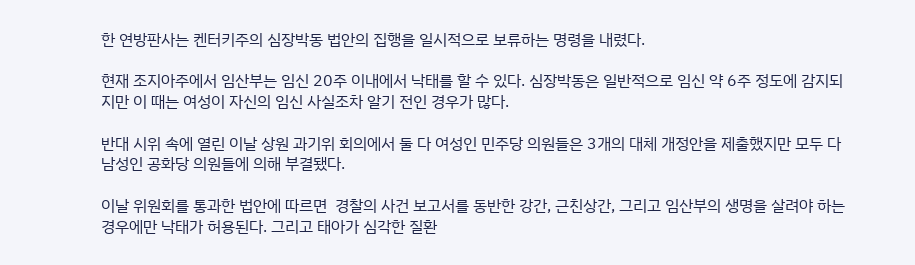한 연방판사는 켄터키주의 심장박동 법안의 집행을 일시적으로 보류하는 명령을 내렸다.

현재 조지아주에서 임산부는 임신 20주 이내에서 낙태를 할 수 있다. 심장박동은 일반적으로 임신 약 6주 정도에 감지되지만 이 때는 여성이 자신의 임신 사실조차 알기 전인 경우가 많다.

반대 시위 속에 열린 이날 상원 과기위 회의에서 둘 다 여성인 민주당 의원들은 3개의 대체 개정안을 제출했지만 모두 다 남성인 공화당 의원들에 의해 부결됐다.

이날 위원회를 통과한 법안에 따르면  경찰의 사건 보고서를 동반한 강간, 근친상간, 그리고 임산부의 생명을 살려야 하는 경우에만 낙태가 허용된다. 그리고 태아가 심각한 질환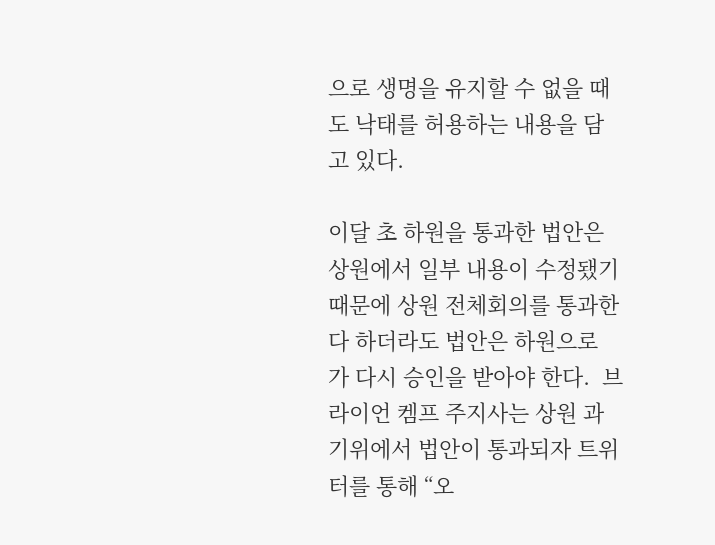으로 생명을 유지할 수 없을 때도 낙태를 허용하는 내용을 담고 있다.

이달 초 하원을 통과한 법안은 상원에서 일부 내용이 수정됐기 때문에 상원 전체회의를 통과한다 하더라도 법안은 하원으로 가 다시 승인을 받아야 한다.  브라이언 켐프 주지사는 상원 과기위에서 법안이 통과되자 트위터를 통해 “오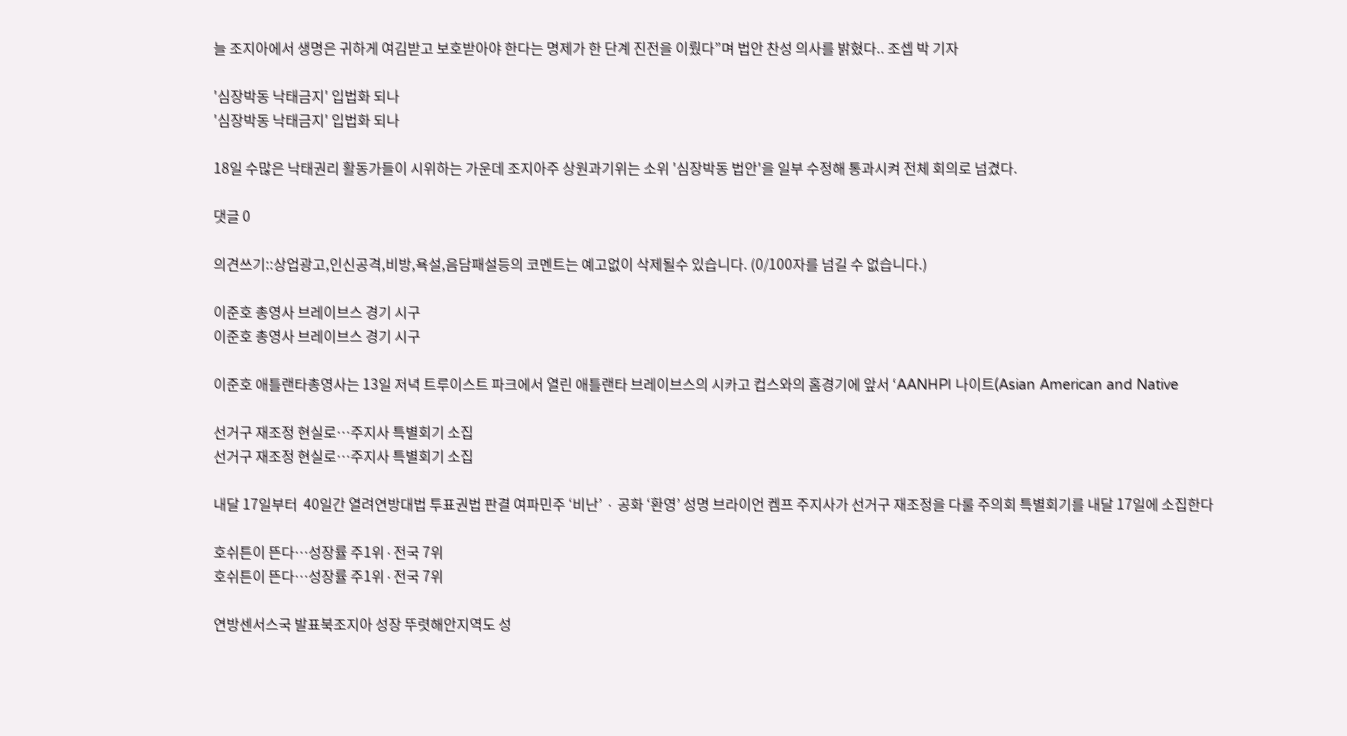늘 조지아에서 생명은 귀하게 여김받고 보호받아야 한다는 명제가 한 단계 진전을 이뤘다”며 법안 찬성 의사를 밝혔다.. 조셉 박 기자

'심장박동 낙태금지' 입법화 되나
'심장박동 낙태금지' 입법화 되나

18일 수많은 낙태권리 활동가들이 시위하는 가운데 조지아주 상원과기위는 소위 '심장박동 법안'을 일부 수정해 통과시켜 전체 회의로 넘겼다.

댓글 0

의견쓰기::상업광고,인신공격,비방,욕설,음담패설등의 코멘트는 예고없이 삭제될수 있습니다. (0/100자를 넘길 수 없습니다.)

이준호 총영사 브레이브스 경기 시구
이준호 총영사 브레이브스 경기 시구

이준호 애틀랜타총영사는 13일 저녁 트루이스트 파크에서 열린 애틀랜타 브레이브스의 시카고 컵스와의 홈경기에 앞서 ‘AANHPI 나이트(Asian American and Native

선거구 재조정 현실로…주지사 특별회기 소집
선거구 재조정 현실로…주지사 특별회기 소집

내달 17일부터  40일간 열려연방대법 투표권법 판결 여파민주 ‘비난’ ∙ 공화 ‘환영’ 성명 브라이언 켐프 주지사가 선거구 재조정을 다룰 주의회 특별회기를 내달 17일에 소집한다

호쉬튼이 뜬다…성장률 주1위∙전국 7위
호쉬튼이 뜬다…성장률 주1위∙전국 7위

연방센서스국 발표북조지아 성장 뚜렷해안지역도 성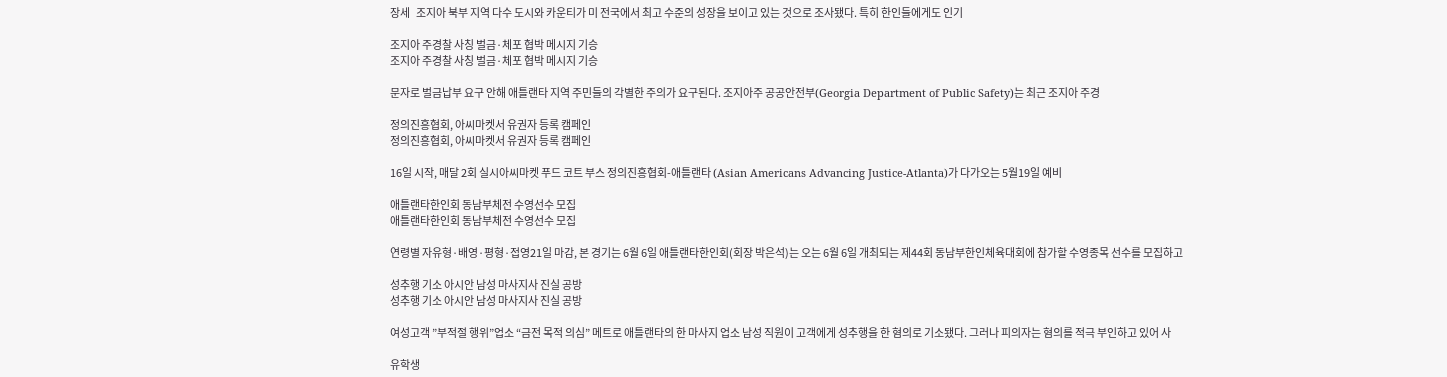장세   조지아 북부 지역 다수 도시와 카운티가 미 전국에서 최고 수준의 성장을 보이고 있는 것으로 조사됐다. 특히 한인들에게도 인기

조지아 주경찰 사칭 벌금·체포 협박 메시지 기승
조지아 주경찰 사칭 벌금·체포 협박 메시지 기승

문자로 벌금납부 요구 안해 애틀랜타 지역 주민들의 각별한 주의가 요구된다. 조지아주 공공안전부(Georgia Department of Public Safety)는 최근 조지아 주경

정의진흥협회, 아씨마켓서 유권자 등록 캠페인
정의진흥협회, 아씨마켓서 유권자 등록 캠페인

16일 시작, 매달 2회 실시아씨마켓 푸드 코트 부스 정의진흥협회-애틀랜타 (Asian Americans Advancing Justice-Atlanta)가 다가오는 5월19일 예비

애틀랜타한인회 동남부체전 수영선수 모집
애틀랜타한인회 동남부체전 수영선수 모집

연령별 자유형·배영·평형·접영21일 마감, 본 경기는 6월 6일 애틀랜타한인회(회장 박은석)는 오는 6월 6일 개최되는 제44회 동남부한인체육대회에 참가할 수영종목 선수를 모집하고

성추행 기소 아시안 남성 마사지사 진실 공방
성추행 기소 아시안 남성 마사지사 진실 공방

여성고객 ”부적절 행위”업소 “금전 목적 의심” 메트로 애틀랜타의 한 마사지 업소 남성 직원이 고객에게 성추행을 한 혐의로 기소됐다. 그러나 피의자는 혐의를 적극 부인하고 있어 사

유학생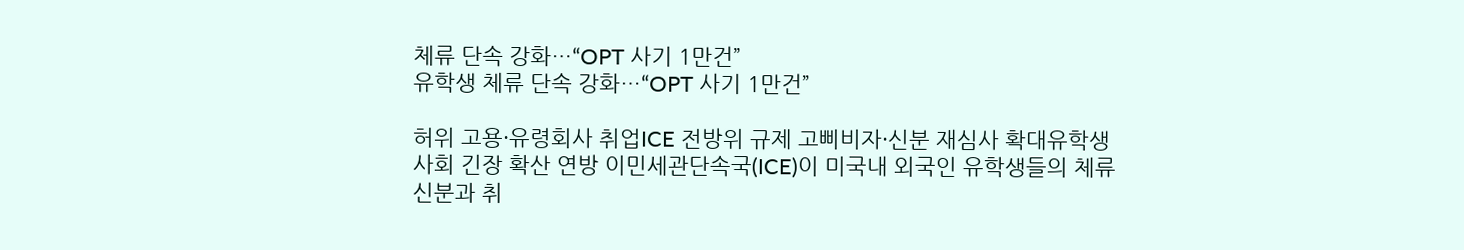체류 단속 강화…“OPT 사기 1만건”
유학생 체류 단속 강화…“OPT 사기 1만건”

허위 고용·유령회사 취업ICE 전방위 규제 고삐비자·신분 재심사 확대유학생 사회 긴장 확산 연방 이민세관단속국(ICE)이 미국내 외국인 유학생들의 체류 신분과 취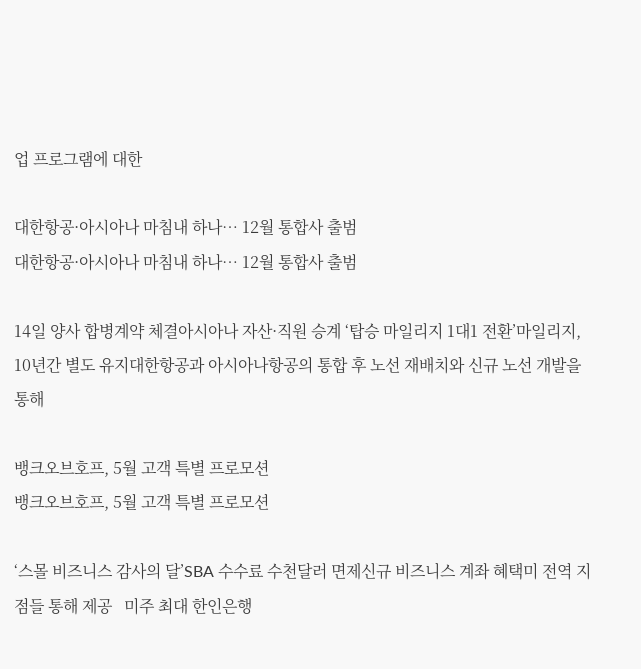업 프로그램에 대한

대한항공·아시아나 마침내 하나… 12월 통합사 출범
대한항공·아시아나 마침내 하나… 12월 통합사 출범

14일 양사 합병계약 체결아시아나 자산·직원 승계 ‘탑승 마일리지 1대1 전환’마일리지, 10년간 별도 유지대한항공과 아시아나항공의 통합 후 노선 재배치와 신규 노선 개발을 통해

뱅크오브호프, 5월 고객 특별 프로모션
뱅크오브호프, 5월 고객 특별 프로모션

‘스몰 비즈니스 감사의 달’SBA 수수료 수천달러 면제신규 비즈니스 계좌 혜택미 전역 지점들 통해 제공   미주 최대 한인은행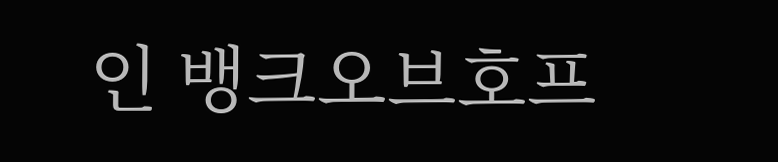인 뱅크오브호프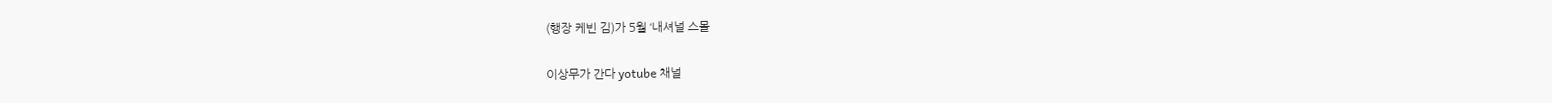(행장 케빈 김)가 5월 ‘내셔널 스몰

이상무가 간다 yotube 채널